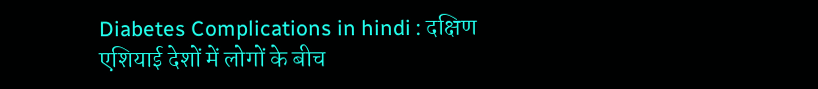Diabetes Complications in hindi : दक्षिण एशियाई देशों में लोगों के बीच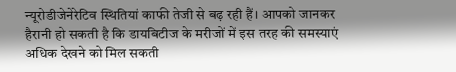न्यूरोडीजेनेरेटिव स्थितियां काफी तेजी से बढ़ रही हैं। आपको जानकर हैरानी हो सकती है कि डायबिटीज के मरीजों में इस तरह की समस्याएं अधिक देखने को मिल सकती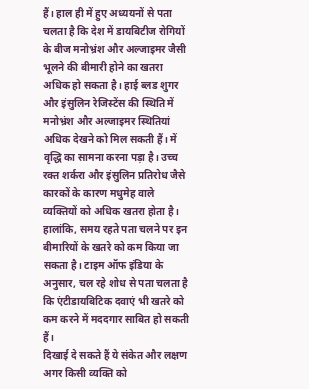हैं। हाल ही में हुए अध्ययनों से पता चलता है कि देश में डायबिटीज रोगियों के बीज मनोभ्रंश और अल्जाइमर जैसी भूलने की बीमारी होने का खतरा अधिक हो सकता है। हाई ब्लड शुगर और इंसुलिन रेजिस्टेंस की स्थिति में मनोभ्रंश और अल्जाइमर स्थितियां अधिक देखने को मिल सकती हैं। में वृद्धि का सामना करना पड़ा है। उच्च रक्त शर्करा और इंसुलिन प्रतिरोध जैसे कारकों के कारण मधुमेह वाले व्यक्तियों को अधिक खतरा होता है। हालांकि, समय रहते पता चलने पर इन बीमारियों के खतरे को कम किया जा सकता है। टाइम ऑफ इंडिया के अनुसार, चल रहे शोध से पता चलता है कि एंटीडायबिटिक दवाएं भी खतरे को कम करने में मददगार साबित हो सकती हैं।
दिखाई दे सकते हैं ये संकेत और लक्षण
अगर किसी व्यक्ति को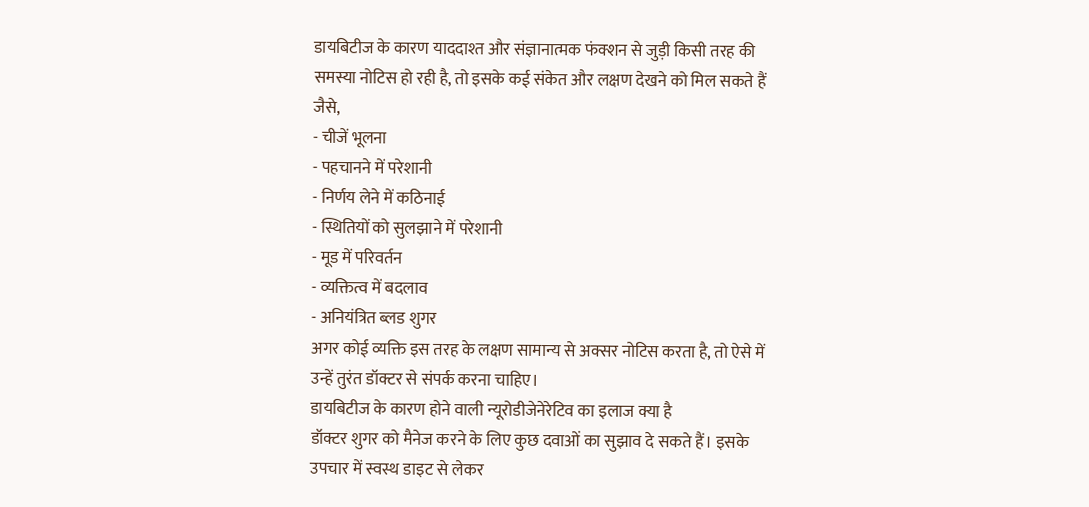डायबिटीज के कारण याददाश्त और संज्ञानात्मक फंक्शन से जुड़ी किसी तरह की समस्या नोटिस हो रही है, तो इसके कई संकेत और लक्षण देखने को मिल सकते हैं जैसे,
- चीजें भूलना
- पहचानने में परेशानी
- निर्णय लेने में कठिनाई
- स्थितियों को सुलझाने में परेशानी
- मूड में परिवर्तन
- व्यक्तित्व में बदलाव
- अनियंत्रित ब्लड शुगर
अगर कोई व्यक्ति इस तरह के लक्षण सामान्य से अक्सर नोटिस करता है, तो ऐसे में उन्हें तुरंत डॉक्टर से संपर्क करना चाहिए।
डायबिटीज के कारण होने वाली न्यूरोडीजेनेरेटिव का इलाज क्या है
डॉक्टर शुगर को मैनेज करने के लिए कुछ दवाओं का सुझाव दे सकते हैं। इसके उपचार में स्वस्थ डाइट से लेकर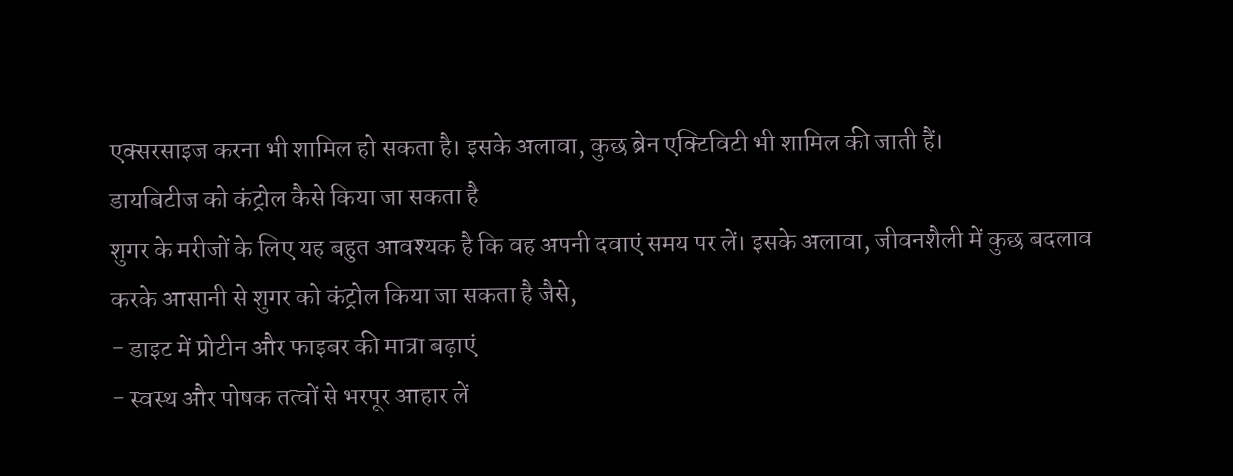एक्सरसाइज करना भी शामिल हो सकता है। इसके अलावा, कुछ ब्रेन एक्टिविटी भी शामिल की जाती हैं।
डायबिटीज को कंट्रोल कैसे किया जा सकता है
शुगर के मरीजों के लिए यह बहुत आवश्यक है कि वह अपनी दवाएं समय पर लें। इसके अलावा, जीवनशैली में कुछ बदलाव करके आसानी से शुगर को कंट्रोल किया जा सकता है जैसे,
- डाइट में प्रोटीन और फाइबर की मात्रा बढ़ाएं
- स्वस्थ और पोषक तत्वों से भरपूर आहार लें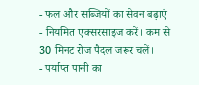- फल और सब्जियों का सेवन बढ़ाएं
- नियमित एक्सरसाइज करें। कम से 30 मिनट रोज पैदल जरूर चलें।
- पर्याप्त पानी का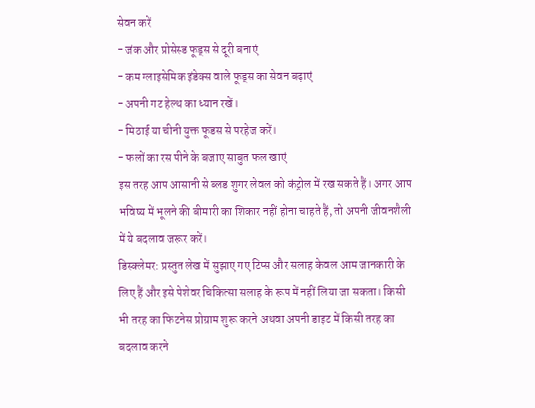सेवन करें
- जंक और प्रोसेस्ड फूड्स से दूरी बनाएं
- कम ग्लाइसेमिक इंडेक्स वाले फूड्स का सेवन बढ़ाएं
- अपनी गट हेल्थ का ध्यान रखें।
- मिठाई या चीनी युक्त फूडस से परहेज करें।
- फलों का रस पीने के बजाए साबुत फल खाएं
इस तरह आप आसानी से ब्लड शुगर लेवल को कंट्रोल में रख सकते हैं। अगर आप भविष्य में भूलने की बीमारी का शिकार नहीं होना चाहते हैं, तो अपनी जीवनशैली में ये बदलाव जरूर करें।
डिस्क्लेमर: प्रस्तुत लेख में सुझाए गए टिप्स और सलाह केवल आम जानकारी के लिए हैं और इसे पेशेवर चिकित्सा सलाह के रूप में नहीं लिया जा सकता। किसी भी तरह का फिटनेस प्रोग्राम शुरू करने अथवा अपनी डाइट में किसी तरह का बदलाव करने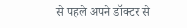से पहले अपने डॉक्टर से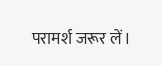परामर्श जरूर लें।